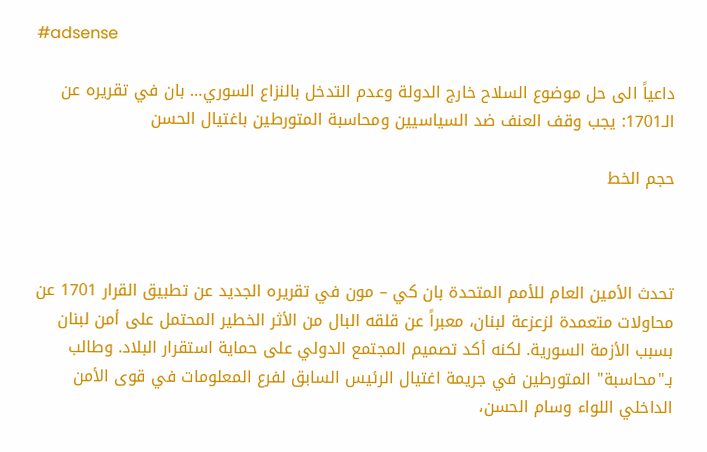#adsense

داعياً الى حل موضوع السلاح خارج الدولة وعدم التدخل بالنزاع السوري… بان في تقريره عن الـ1701: يجب وقف العنف ضد السياسيين ومحاسبة المتورطين باغتيال الحسن

حجم الخط



تحدث الأمين العام للأمم المتحدة بان كي – مون في تقريره الجديد عن تطبيق القرار 1701 عن محاولات متعمدة لزعزعة لبنان، معبراً عن قلقه البال من الأثر الخطير المحتمل على أمن لبنان بسبب الأزمة السورية. لكنه أكد تصميم المجتمع الدولي على حماية استقرار البلاد. وطالب بـ"محاسبة" المتورطين في جريمة اغتيال الرئيس السابق لفرع المعلومات في قوى الأمن الداخلي اللواء وسام الحسن،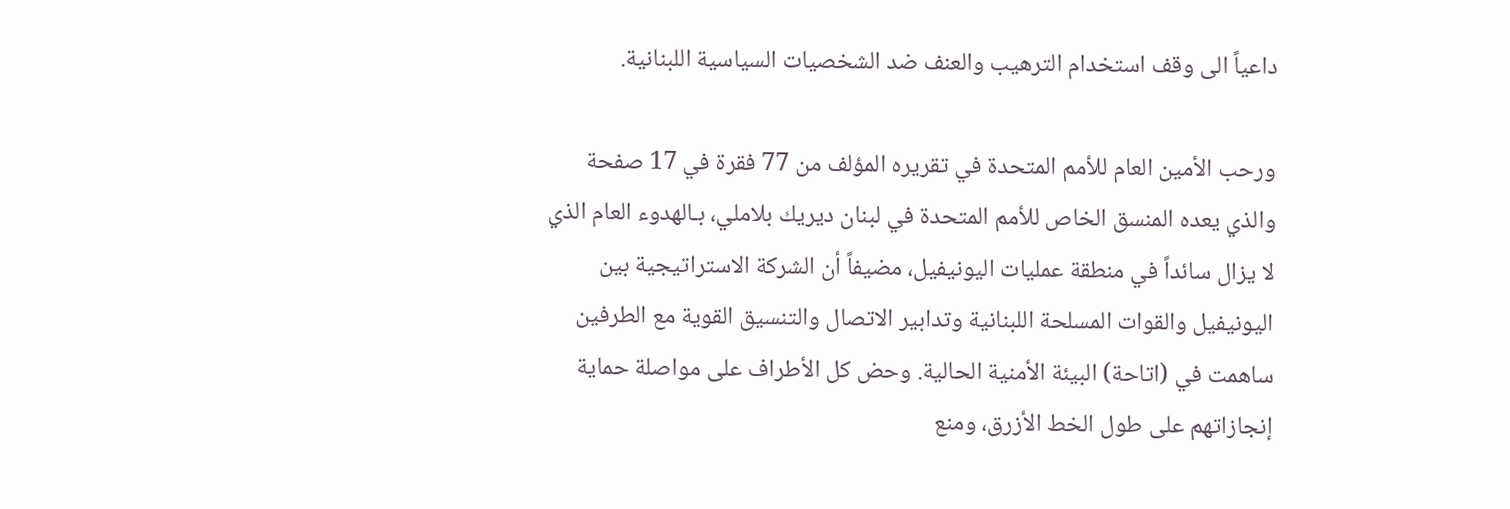داعياً الى وقف استخدام الترهيب والعنف ضد الشخصيات السياسية اللبنانية.

ورحب الأمين العام للأمم المتحدة في تقريره المؤلف من 77 فقرة في 17 صفحة والذي يعده المنسق الخاص للأمم المتحدة في لبنان ديريك بلاملي، بـالهدوء العام الذي لا يزال سائداً في منطقة عمليات اليونيفيل، مضيفاً أن الشركة الاستراتيجية بين اليونيفيل والقوات المسلحة اللبنانية وتدابير الاتصال والتنسيق القوية مع الطرفين ساهمت في (اتاحة) البيئة الأمنية الحالية. وحض كل الأطراف على مواصلة حماية إنجازاتهم على طول الخط الأزرق، ومنع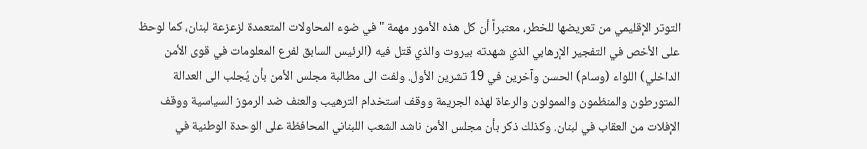التوتر الإقليمي من تعريضها للخطر، معتبراً أن كل هذه الأمور مهمة "في ضوء المحاولات المتعمدة لزعزعة لبنان، كما لوحظ على الأخص في التفجير الإرهابي الذي شهدته بيروت والذي قتل فيه (الرئيس السابق لفرع المعلومات في قوى الأمن الداخلي) اللواء (وسام) الحسن وآخرين في 19 تشرين الأول. ولفت الى مطالبة مجلس الأمن بأن يُجلب الى العدالة المتورطون والمنظمون والممولون والرعاة لهذه الجريمة ووقف استخدام الترهيب والعنف ضد الرموز السياسية ووقف الإفلات من العقاب في لبنان. وكذلك ذكر بأن مجلس الأمن ناشد الشعب اللبناني المحافظة على الوحدة الوطنية في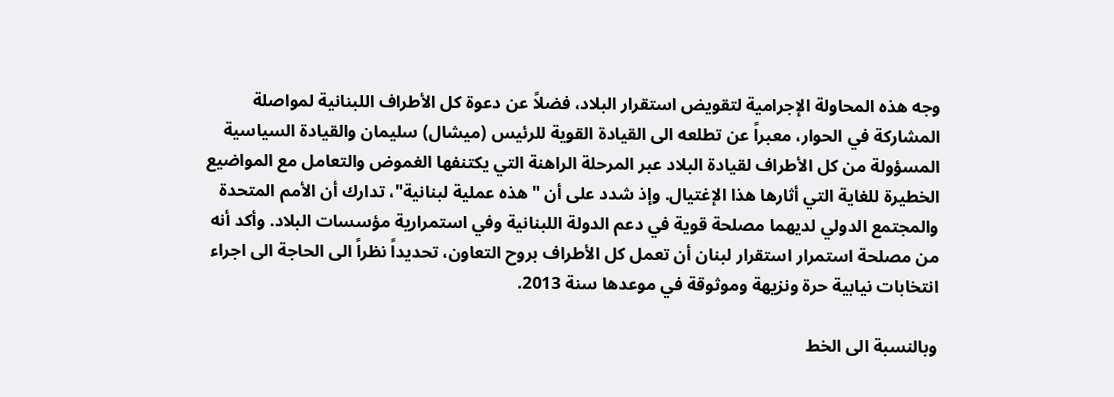وجه هذه المحاولة الإجرامية لتقويض استقرار البلاد، فضلاً عن دعوة كل الأطراف اللبنانية لمواصلة المشاركة في الحوار، معبراً عن تطلعه الى القيادة القوية للرئيس (ميشال) سليمان والقيادة السياسية المسؤولة من كل الأطراف لقيادة البلاد عبر المرحلة الراهنة التي يكتنفها الغموض والتعامل مع المواضيع الخطيرة للغاية التي أثارها هذا الإغتيال. وإذ شدد على أن "هذه عملية لبنانية"، تدارك أن الأمم المتحدة والمجتمع الدولي لديهما مصلحة قوية في دعم الدولة اللبنانية وفي استمرارية مؤسسات البلاد. وأكد أنه من مصلحة استمرار استقرار لبنان أن تعمل كل الأطراف بروح التعاون، تحديداً نظراً الى الحاجة الى اجراء انتخابات نيابية حرة ونزيهة وموثوقة في موعدها سنة 2013.

وبالنسبة الى الخط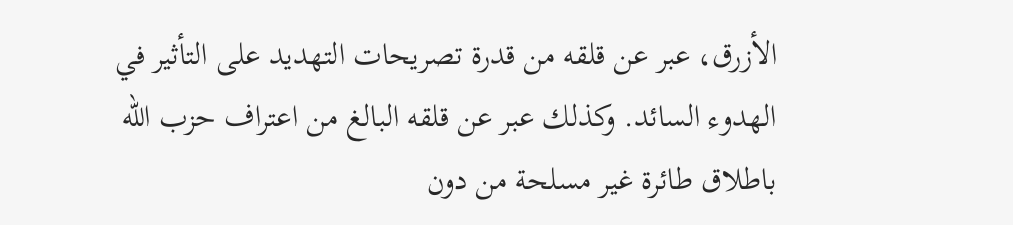الأزرق، عبر عن قلقه من قدرة تصريحات التهديد على التأثير في الهدوء السائد. وكذلك عبر عن قلقه البالغ من اعتراف حزب الله باطلاق طائرة غير مسلحة من دون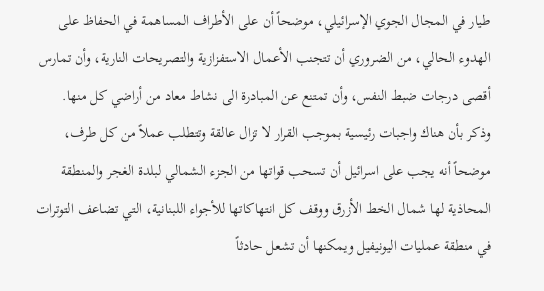طيار في المجال الجوي الإسرائيلي، موضحاً أن على الأطراف المساهمة في الحفاظ على الهدوء الحالي، من الضروري أن تتجنب الأعمال الاستفزازية والتصريحات النارية، وأن تمارس أقصى درجات ضبط النفس، وأن تمتنع عن المبادرة الى نشاط معاد من أراضي كل منها. وذكر بأن هناك واجبات رئيسية بموجب القرار لا تزال عالقة وتتطلب عملاً من كل طرف، موضحاً أنه يجب على اسرائيل أن تسحب قواتها من الجزء الشمالي لبلدة الغجر والمنطقة المحاذية لها شمال الخط الأزرق ووقف كل انتهاكاتها للأجواء اللبنانية، التي تضاعف التوترات في منطقة عمليات اليونيفيل ويمكنها أن تشعل حادثاً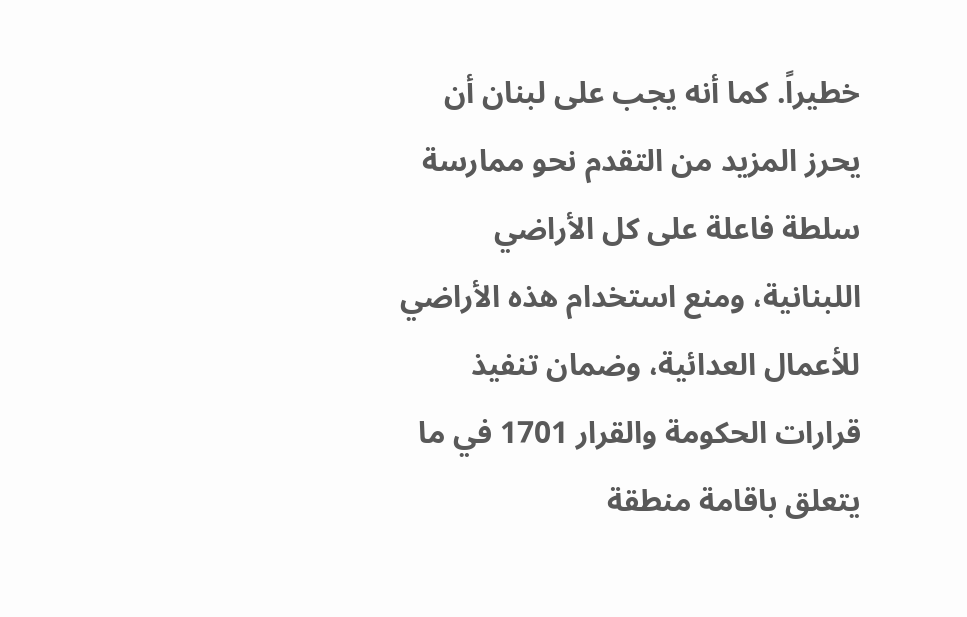خطيراً. كما أنه يجب على لبنان أن يحرز المزيد من التقدم نحو ممارسة سلطة فاعلة على كل الأراضي اللبنانية، ومنع استخدام هذه الأراضي للأعمال العدائية، وضمان تنفيذ قرارات الحكومة والقرار 1701 في ما يتعلق باقامة منطقة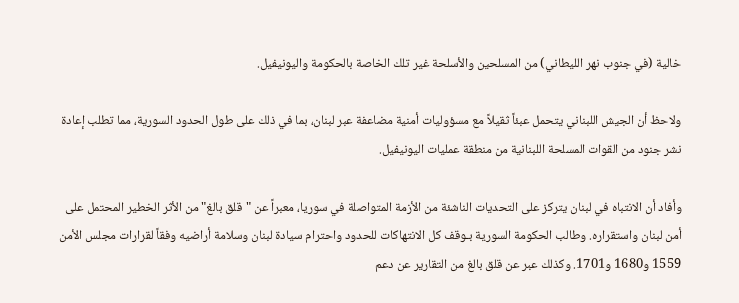خالية (في جنوب نهر الليطاني) من المسلحين والأسلحة غير تلك الخاصة بالحكومة واليونيفيل.

ولاحظ أن الجيش اللبناني يتحمل عبئاً ثقيلاً مع مسؤوليات أمنية مضاعفة عبر لبنان، بما في ذلك على طول الحدود السورية، مما تطلب إعادة نشر جنود من القوات المسلحة اللبنانية من منطقة عمليات اليونيفيل.

وأفاد أن الانتباه في لبنان يتركز على التحديات الناشئة من الأزمة المتواصلة في سوريا، معبراً عن "قلق بالغ" من الأثر الخطير المحتمل على أمن لبنان واستقراره. وطالب الحكومة السورية بـوقف كل الانتهاكات للحدود واحترام سيادة لبنان وسلامة أراضيه وفقاً لقرارات مجلس الأمن 1559 و1680 و1701. وكذلك عبر عن قلق بالغ من التقارير عن دعم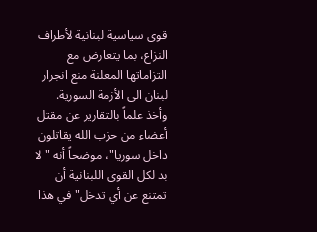قوى سياسية لبنانية لأطراف النزاع، بما يتعارض مع التزاماتها المعلنة منع انجرار لبنان الى الأزمة السورية. وأخذ علماً بالتقارير عن مقتل أعضاء من حزب الله يقاتلون داخل سوريا"، موضحاً أنه "لا بد لكل القوى اللبنانية أن تمتنع عن أي تدخل" في هذا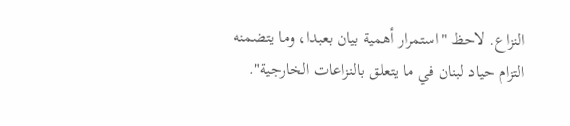النزاع. لاحظ "استمرار أهمية بيان بعبدا، وما يتضمنه التزام حياد لبنان في ما يتعلق بالنزاعات الخارجية".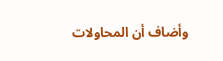وأضاف أن المحاولات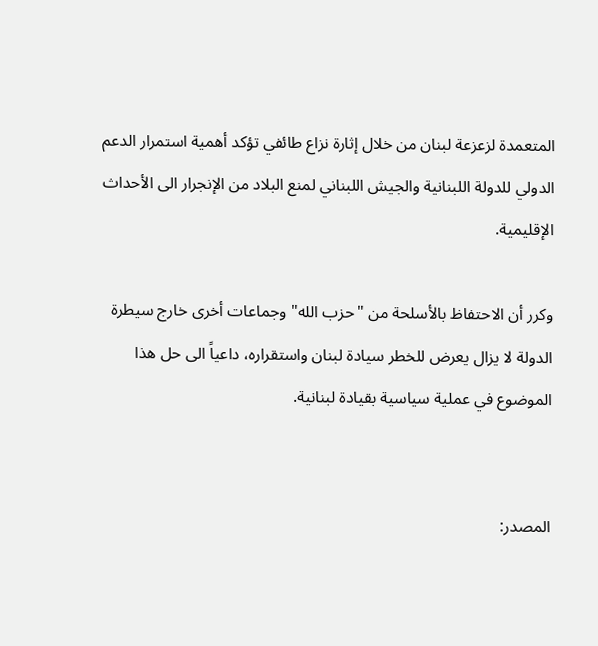المتعمدة لزعزعة لبنان من خلال إثارة نزاع طائفي تؤكد أهمية استمرار الدعم الدولي للدولة اللبنانية والجيش اللبناني لمنع البلاد من الإنجرار الى الأحداث الإقليمية.

وكرر أن الاحتفاظ بالأسلحة من "حزب الله" وجماعات أخرى خارج سيطرة الدولة لا يزال يعرض للخطر سيادة لبنان واستقراره، داعياً الى حل هذا الموضوع في عملية سياسية بقيادة لبنانية.


المصدر: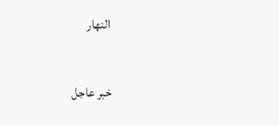النهار

خبر عاجل